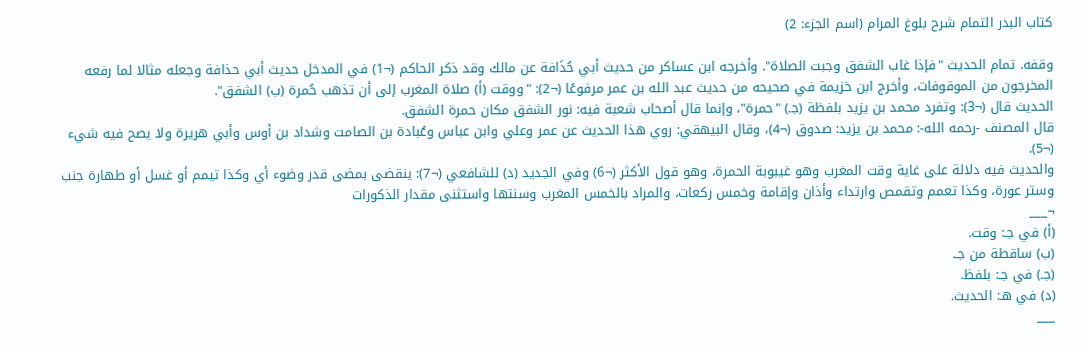كتاب البدر التمام شرح بلوغ المرام (اسم الجزء: 2)

وقفه. تمام الحديث "فإذا غاب الشفق وجبت الصلاة". وأخرجه ابن عساكر من حديث أبي حُذَافة عن مالك وقد ذكر الحاكم (¬1) في المدخل حديث أبي حذافة وجعله مثالا لما رفعه المخرجون من الموقوفات، وأخرج ابن خزيمة في صحيحه من حديث عبد الله بن عمر مرفوعًا (¬2): "ووقت (أ) صلاة المغرب إلى أن تذهب حُمرة (ب) الشفق".
الحديث قال (¬3): وتفرد محمد بن يزيد بلفظة (جـ) "حمرة"، وإنما قال أصحاب شعبة فيه: نور الشفق مكان حمرة الشفق.
قال المصنف -رحمه الله-: محمد بن يزيد: صدوق (¬4)، وقال البيهقي: روي هذا الحديث عن عمر وعلي وابن عباس وعُبادة بن الصامت وشداد بن أوس وأبي هريرة ولا يصح فيه شيء (¬5).
والحديث فيه دلالة على غاية وقت المغرب وهو غيبوبة الحمرة، وهو قول الأكثر (¬6) وفي الجديد (د) للشافعي (¬7): ينقضى بمضى قدر وضوء أي وكذا تيمم أو غسل أو طهارة جنب وستر عورة، وكذا تعمم وتقمص وارتداء وأذان وإقامة وخمس ركعات، والمراد بالخمس المغرب وسنتها واستثنى مقدار الذكورات
¬___
(أ) في جـ: وقت.
(ب) ساقطة من جـ.
(جـ) في جـ: بلفظ.
(د) في هـ: الحديث.
___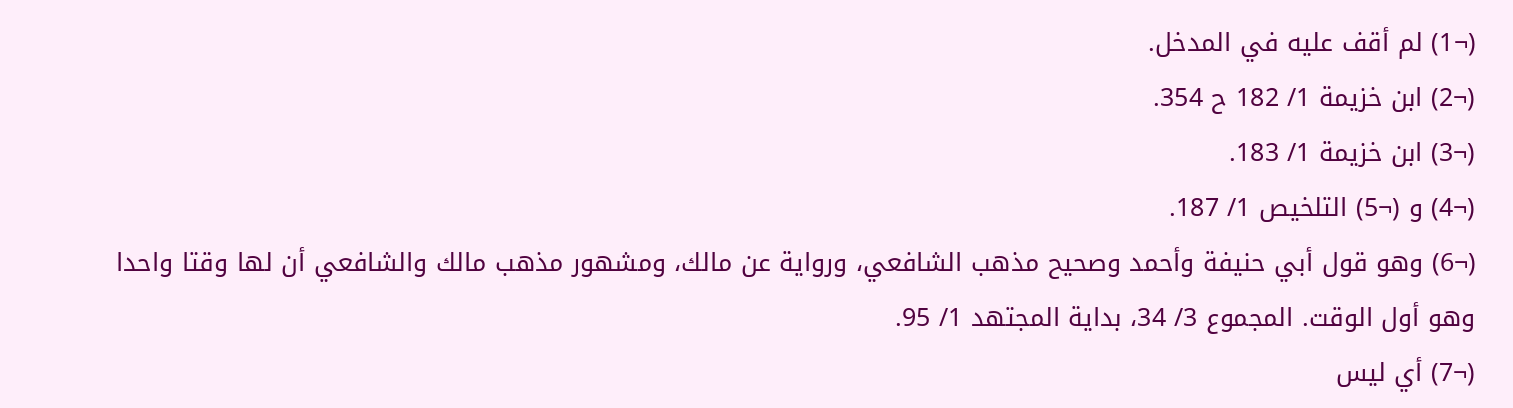(¬1) لم أقف عليه في المدخل.
(¬2) ابن خزيمة 1/ 182 ح 354.
(¬3) ابن خزيمة 1/ 183.
(¬4) و (¬5) التلخيص 1/ 187.
(¬6) وهو قول أبي حنيفة وأحمد وصحيح مذهب الشافعي، ورواية عن مالك، ومشهور مذهب مالك والشافعي أن لها وقتا واحدا وهو أول الوقت. المجموع 3/ 34، بداية المجتهد 1/ 95.
(¬7) أي ليس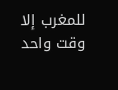للمغرب إلا وقت واحد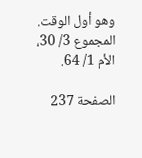وهو أول الوقت. المجموع 3/ 30، الأم 1/ 64.

الصفحة 237